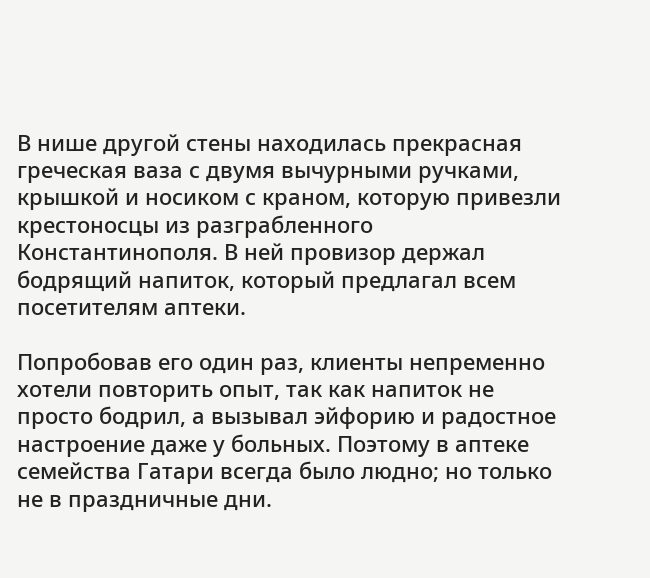В нише другой стены находилась прекрасная греческая ваза с двумя вычурными ручками, крышкой и носиком с краном, которую привезли крестоносцы из разграбленного Константинополя. В ней провизор держал бодрящий напиток, который предлагал всем посетителям аптеки.

Попробовав его один раз, клиенты непременно хотели повторить опыт, так как напиток не просто бодрил, а вызывал эйфорию и радостное настроение даже у больных. Поэтому в аптеке семейства Гатари всегда было людно; но только не в праздничные дни.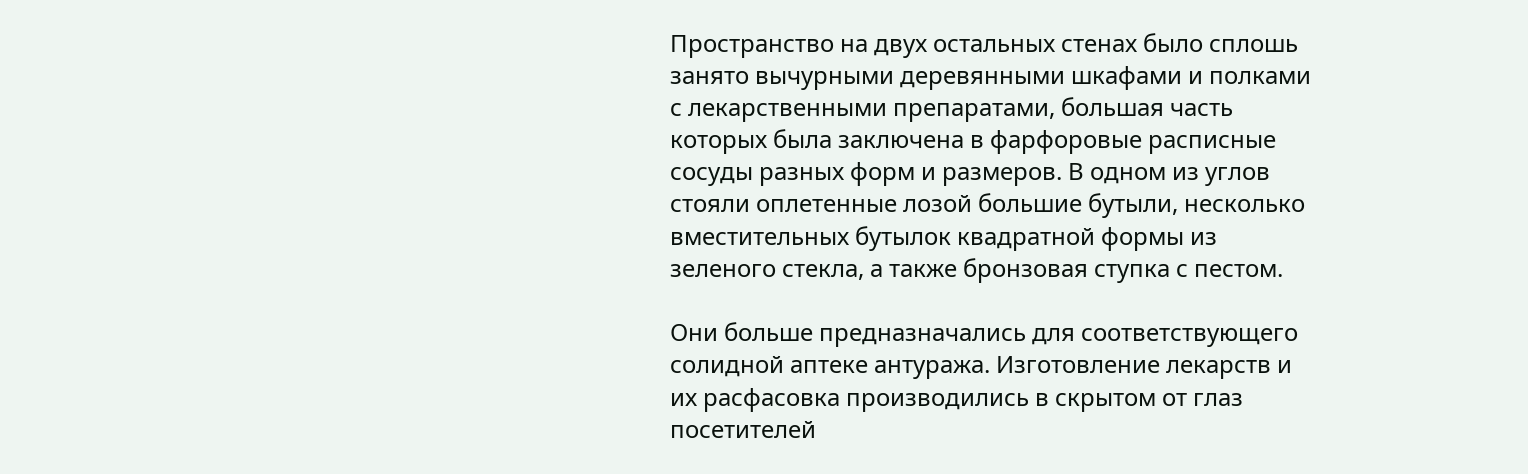Пространство на двух остальных стенах было сплошь занято вычурными деревянными шкафами и полками с лекарственными препаратами, большая часть которых была заключена в фарфоровые расписные сосуды разных форм и размеров. В одном из углов стояли оплетенные лозой большие бутыли, несколько вместительных бутылок квадратной формы из зеленого стекла, а также бронзовая ступка с пестом.

Они больше предназначались для соответствующего солидной аптеке антуража. Изготовление лекарств и их расфасовка производились в скрытом от глаз посетителей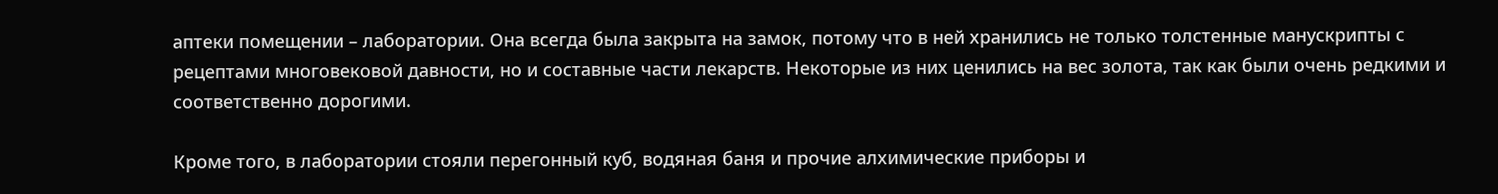аптеки помещении – лаборатории. Она всегда была закрыта на замок, потому что в ней хранились не только толстенные манускрипты с рецептами многовековой давности, но и составные части лекарств. Некоторые из них ценились на вес золота, так как были очень редкими и соответственно дорогими.

Кроме того, в лаборатории стояли перегонный куб, водяная баня и прочие алхимические приборы и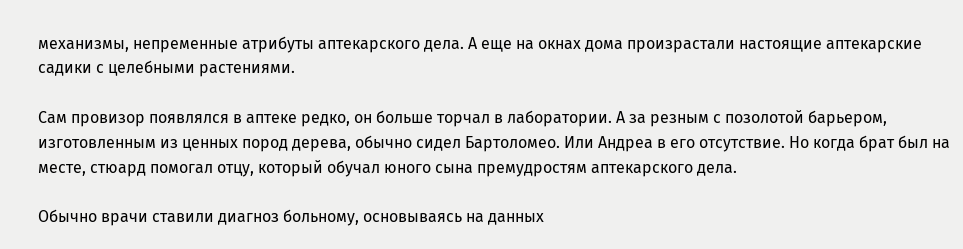механизмы, непременные атрибуты аптекарского дела. А еще на окнах дома произрастали настоящие аптекарские садики с целебными растениями.

Сам провизор появлялся в аптеке редко, он больше торчал в лаборатории. А за резным с позолотой барьером, изготовленным из ценных пород дерева, обычно сидел Бартоломео. Или Андреа в его отсутствие. Но когда брат был на месте, стюард помогал отцу, который обучал юного сына премудростям аптекарского дела.

Обычно врачи ставили диагноз больному, основываясь на данных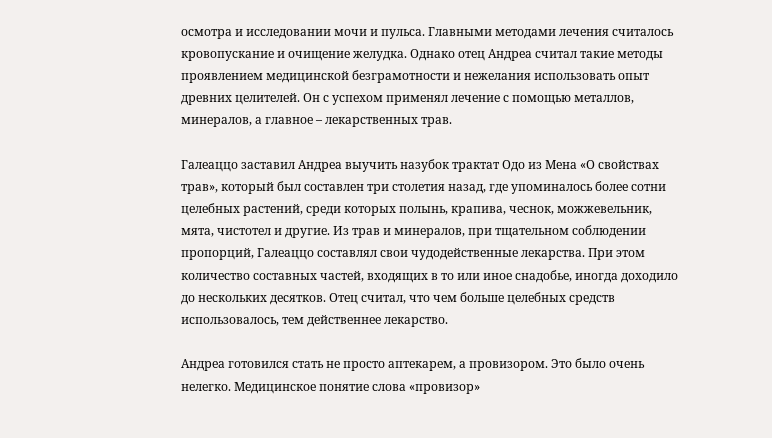осмотра и исследовании мочи и пульса. Главными методами лечения считалось кровопускание и очищение желудка. Однако отец Андреа считал такие методы проявлением медицинской безграмотности и нежелания использовать опыт древних целителей. Он с успехом применял лечение с помощью металлов, минералов, а главное – лекарственных трав.

Галеаццо заставил Андреа выучить назубок трактат Одо из Мена «О свойствах трав», который был составлен три столетия назад, где упоминалось более сотни целебных растений, среди которых полынь, крапива, чеснок, можжевельник, мята, чистотел и другие. Из трав и минералов, при тщательном соблюдении пропорций, Галеаццо составлял свои чудодейственные лекарства. При этом количество составных частей, входящих в то или иное снадобье, иногда доходило до нескольких десятков. Отец считал, что чем больше целебных средств использовалось, тем действеннее лекарство.

Андреа готовился стать не просто аптекарем, а провизором. Это было очень нелегко. Медицинское понятие слова «провизор»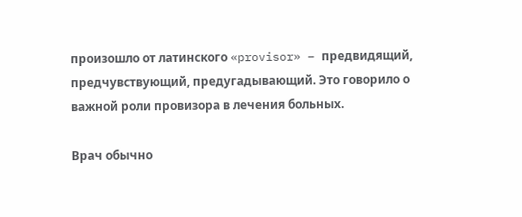произошло от латинского «provisor» – предвидящий, предчувствующий, предугадывающий. Это говорило о важной роли провизора в лечения больных.

Врач обычно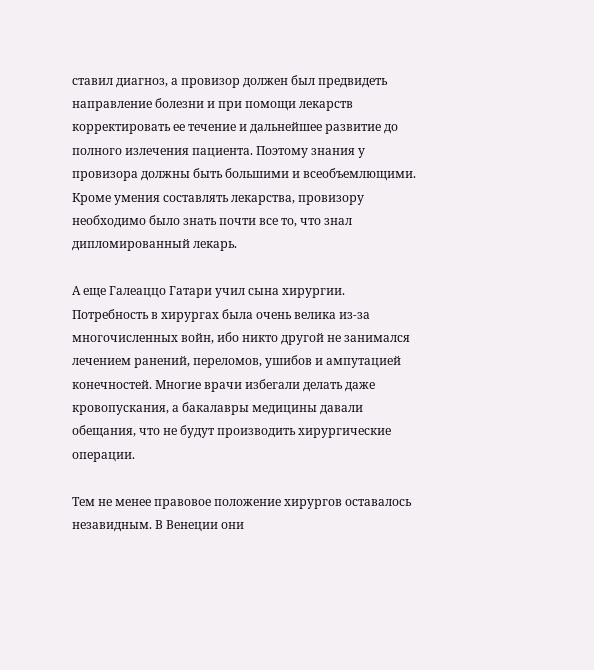ставил диагноз, а провизор должен был предвидеть направление болезни и при помощи лекарств корректировать ее течение и дальнейшее развитие до полного излечения пациента. Поэтому знания у провизора должны быть большими и всеобъемлющими. Кроме умения составлять лекарства, провизору необходимо было знать почти все то, что знал дипломированный лекарь.

А еще Галеаццо Гатари учил сына хирургии. Потребность в хирургах была очень велика из-за многочисленных войн, ибо никто другой не занимался лечением ранений, переломов, ушибов и ампутацией конечностей. Многие врачи избегали делать даже кровопускания, а бакалавры медицины давали обещания, что не будут производить хирургические операции.

Тем не менее правовое положение хирургов оставалось незавидным. В Венеции они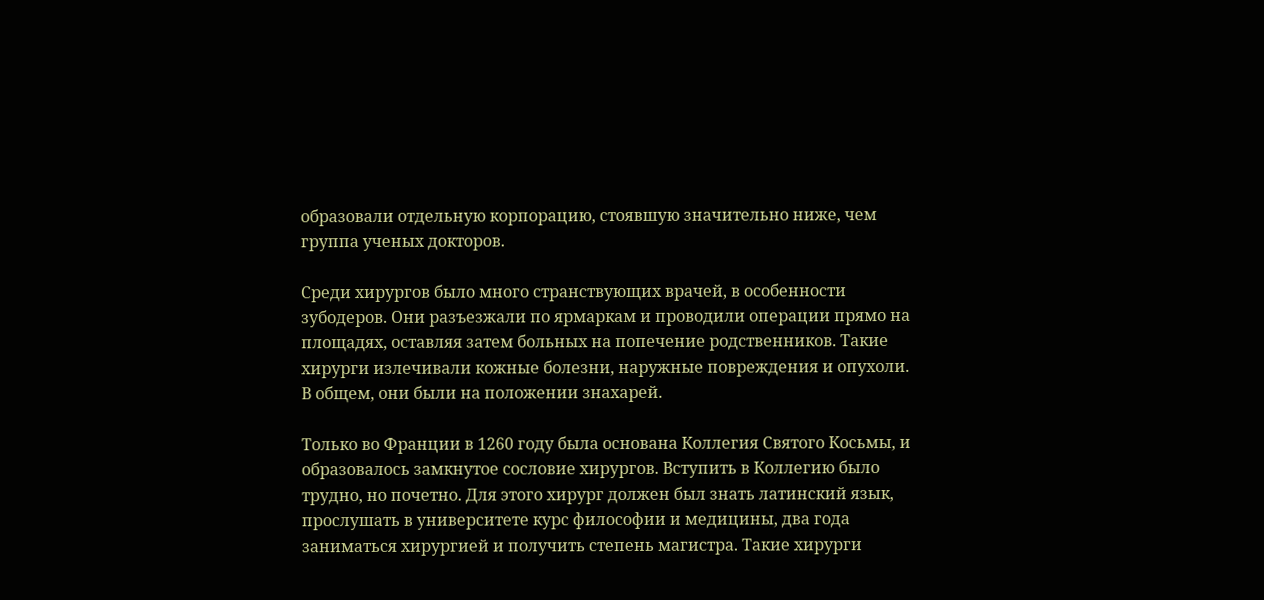образовали отдельную корпорацию, стоявшую значительно ниже, чем группа ученых докторов.

Среди хирургов было много странствующих врачей, в особенности зубодеров. Они разъезжали по ярмаркам и проводили операции прямо на площадях, оставляя затем больных на попечение родственников. Такие хирурги излечивали кожные болезни, наружные повреждения и опухоли. В общем, они были на положении знахарей.

Только во Франции в 1260 году была основана Коллегия Святого Косьмы, и образовалось замкнутое сословие хирургов. Вступить в Коллегию было трудно, но почетно. Для этого хирург должен был знать латинский язык, прослушать в университете курс философии и медицины, два года заниматься хирургией и получить степень магистра. Такие хирурги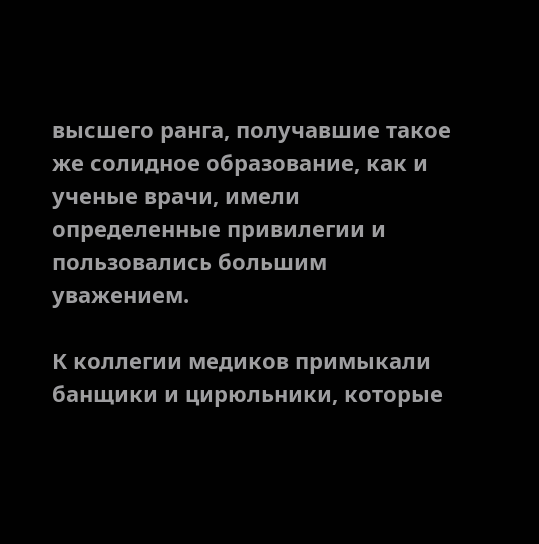высшего ранга, получавшие такое же солидное образование, как и ученые врачи, имели определенные привилегии и пользовались большим уважением.

К коллегии медиков примыкали банщики и цирюльники, которые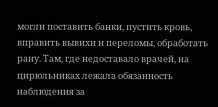могли поставить банки, пустить кровь, вправить вывихи и переломы, обработать рану. Там, где недоставало врачей, на цирюльниках лежала обязанность наблюдения за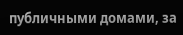публичными домами, за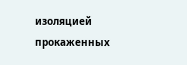изоляцией прокаженных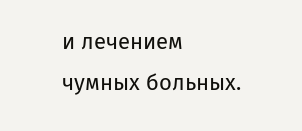и лечением чумных больных.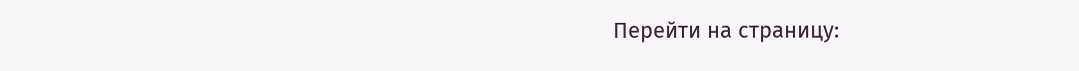Перейти на страницу: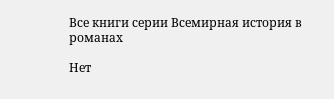Все книги серии Всемирная история в романах

Нет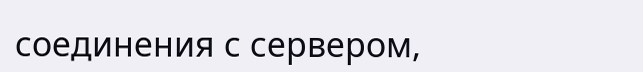соединения с сервером,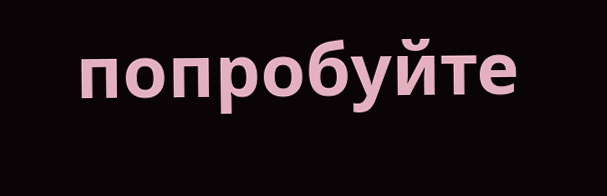попробуйте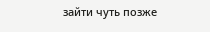зайти чуть позже